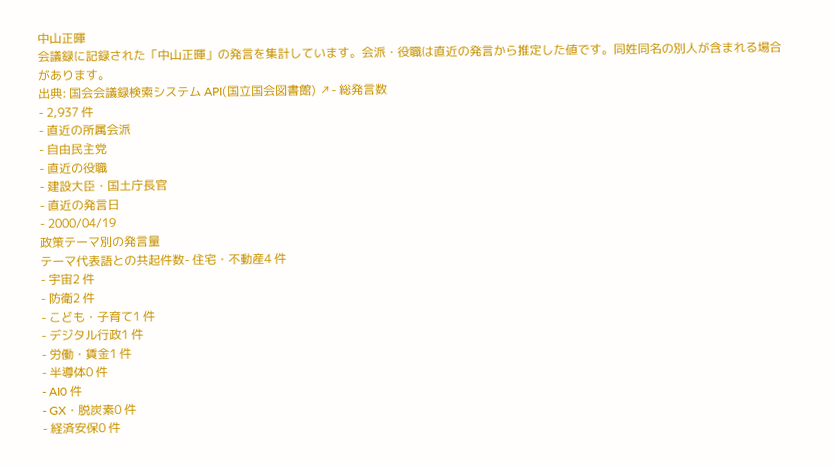中山正暉
会議録に記録された「中山正暉」の発言を集計しています。会派・役職は直近の発言から推定した値です。同姓同名の別人が含まれる場合があります。
出典: 国会会議録検索システム API(国立国会図書館) ↗- 総発言数
- 2,937 件
- 直近の所属会派
- 自由民主党
- 直近の役職
- 建設大臣・国土庁長官
- 直近の発言日
- 2000/04/19
政策テーマ別の発言量
テーマ代表語との共起件数- 住宅・不動産4 件
- 宇宙2 件
- 防衛2 件
- こども・子育て1 件
- デジタル行政1 件
- 労働・賃金1 件
- 半導体0 件
- AI0 件
- GX・脱炭素0 件
- 経済安保0 件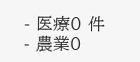- 医療0 件
- 農業0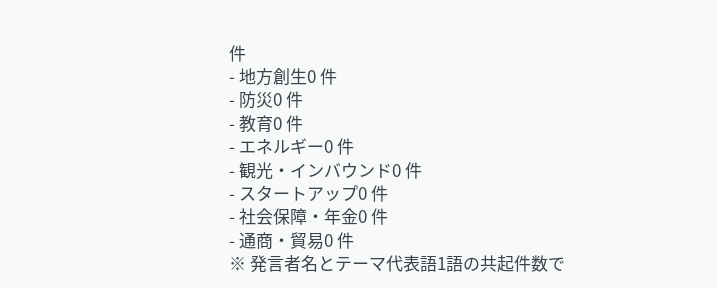件
- 地方創生0 件
- 防災0 件
- 教育0 件
- エネルギー0 件
- 観光・インバウンド0 件
- スタートアップ0 件
- 社会保障・年金0 件
- 通商・貿易0 件
※ 発言者名とテーマ代表語1語の共起件数で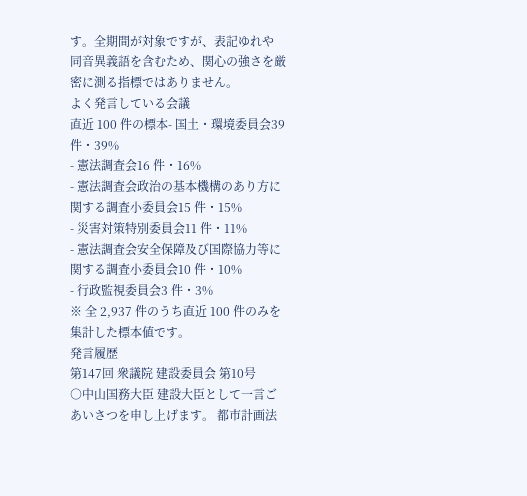す。全期間が対象ですが、表記ゆれや 同音異義語を含むため、関心の強さを厳密に測る指標ではありません。
よく発言している会議
直近 100 件の標本- 国土・環境委員会39 件・39%
- 憲法調査会16 件・16%
- 憲法調査会政治の基本機構のあり方に関する調査小委員会15 件・15%
- 災害対策特別委員会11 件・11%
- 憲法調査会安全保障及び国際協力等に関する調査小委員会10 件・10%
- 行政監視委員会3 件・3%
※ 全 2,937 件のうち直近 100 件のみを集計した標本値です。
発言履歴
第147回 衆議院 建設委員会 第10号
○中山国務大臣 建設大臣として一言ごあいさつを申し上げます。 都市計画法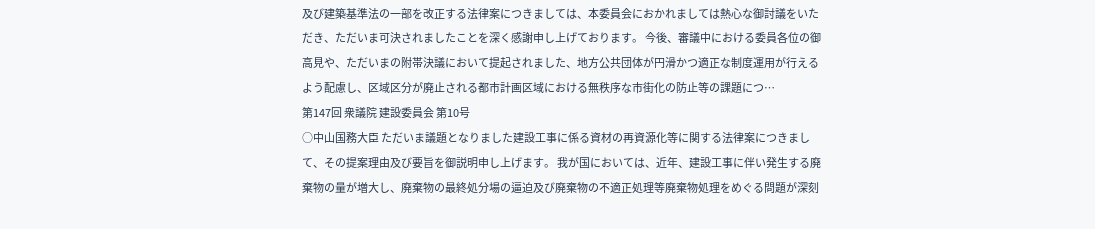及び建築基準法の一部を改正する法律案につきましては、本委員会におかれましては熱心な御討議をいただき、ただいま可決されましたことを深く感謝申し上げております。 今後、審議中における委員各位の御高見や、ただいまの附帯決議において提起されました、地方公共団体が円滑かつ適正な制度運用が行えるよう配慮し、区域区分が廃止される都市計画区域における無秩序な市街化の防止等の課題につ…
第147回 衆議院 建設委員会 第10号
○中山国務大臣 ただいま議題となりました建設工事に係る資材の再資源化等に関する法律案につきまして、その提案理由及び要旨を御説明申し上げます。 我が国においては、近年、建設工事に伴い発生する廃棄物の量が増大し、廃棄物の最終処分場の逼迫及び廃棄物の不適正処理等廃棄物処理をめぐる問題が深刻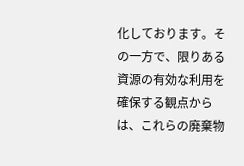化しております。その一方で、限りある資源の有効な利用を確保する観点からは、これらの廃棄物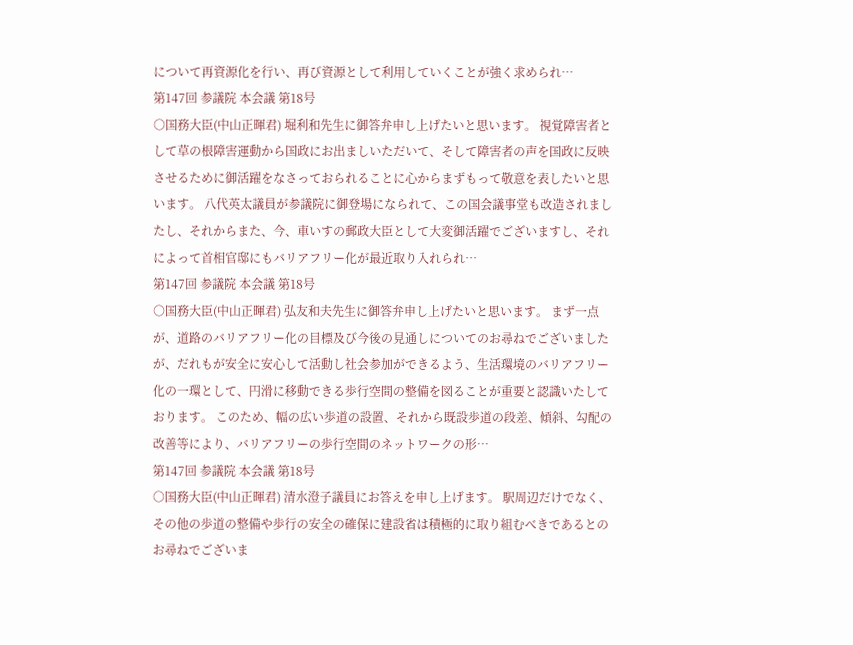について再資源化を行い、再び資源として利用していくことが強く求められ…
第147回 参議院 本会議 第18号
○国務大臣(中山正暉君) 堀利和先生に御答弁申し上げたいと思います。 視覚障害者として草の根障害運動から国政にお出ましいただいて、そして障害者の声を国政に反映させるために御活躍をなさっておられることに心からまずもって敬意を表したいと思います。 八代英太議員が参議院に御登場になられて、この国会議事堂も改造されましたし、それからまた、今、車いすの郵政大臣として大変御活躍でございますし、それによって首相官邸にもバリアフリー化が最近取り入れられ…
第147回 参議院 本会議 第18号
○国務大臣(中山正暉君) 弘友和夫先生に御答弁申し上げたいと思います。 まず一点が、道路のバリアフリー化の目標及び今後の見通しについてのお尋ねでございましたが、だれもが安全に安心して活動し社会参加ができるよう、生活環境のバリアフリー化の一環として、円滑に移動できる歩行空間の整備を図ることが重要と認識いたしております。 このため、幅の広い歩道の設置、それから既設歩道の段差、傾斜、勾配の改善等により、バリアフリーの歩行空間のネットワークの形…
第147回 参議院 本会議 第18号
○国務大臣(中山正暉君) 清水澄子議員にお答えを申し上げます。 駅周辺だけでなく、その他の歩道の整備や歩行の安全の確保に建設省は積極的に取り組むべきであるとのお尋ねでございま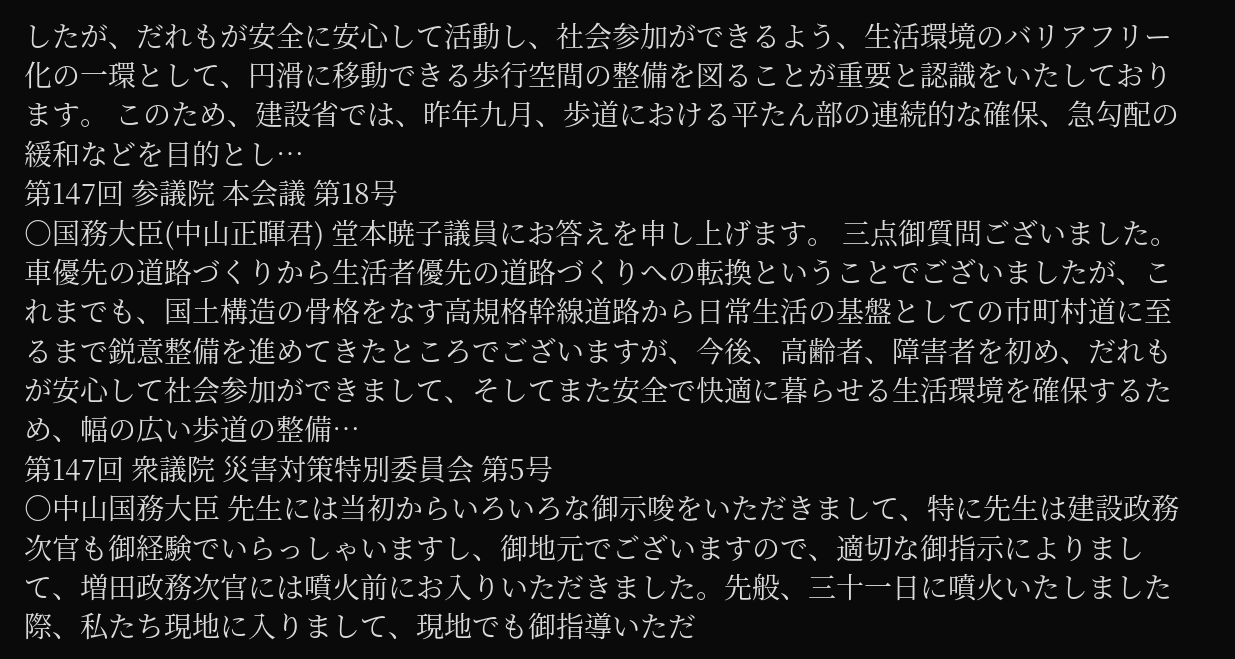したが、だれもが安全に安心して活動し、社会参加ができるよう、生活環境のバリアフリー化の一環として、円滑に移動できる歩行空間の整備を図ることが重要と認識をいたしております。 このため、建設省では、昨年九月、歩道における平たん部の連続的な確保、急勾配の緩和などを目的とし…
第147回 参議院 本会議 第18号
○国務大臣(中山正暉君) 堂本暁子議員にお答えを申し上げます。 三点御質問ございました。 車優先の道路づくりから生活者優先の道路づくりへの転換ということでございましたが、これまでも、国土構造の骨格をなす高規格幹線道路から日常生活の基盤としての市町村道に至るまで鋭意整備を進めてきたところでございますが、今後、高齢者、障害者を初め、だれもが安心して社会参加ができまして、そしてまた安全で快適に暮らせる生活環境を確保するため、幅の広い歩道の整備…
第147回 衆議院 災害対策特別委員会 第5号
○中山国務大臣 先生には当初からいろいろな御示唆をいただきまして、特に先生は建設政務次官も御経験でいらっしゃいますし、御地元でございますので、適切な御指示によりまして、増田政務次官には噴火前にお入りいただきました。先般、三十一日に噴火いたしました際、私たち現地に入りまして、現地でも御指導いただ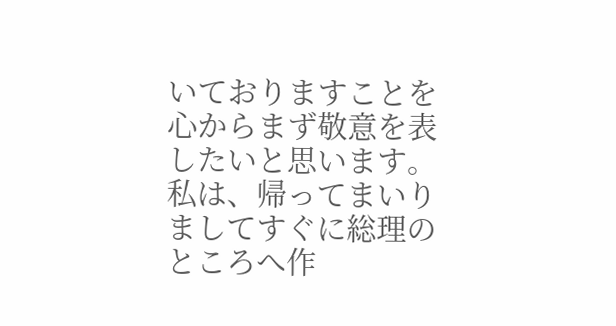いておりますことを心からまず敬意を表したいと思います。 私は、帰ってまいりましてすぐに総理のところへ作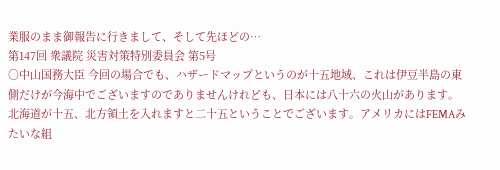業服のまま御報告に行きまして、そして先ほどの…
第147回 衆議院 災害対策特別委員会 第5号
○中山国務大臣 今回の場合でも、ハザードマップというのが十五地域、これは伊豆半島の東側だけが今海中でございますのでありませんけれども、日本には八十六の火山があります。北海道が十五、北方領土を入れますと二十五ということでございます。アメリカにはFEMAみたいな組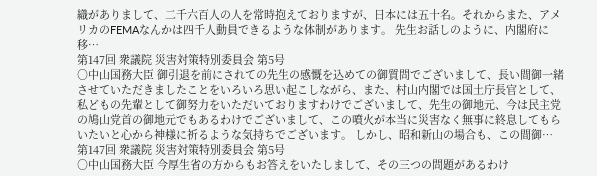織がありまして、二千六百人の人を常時抱えておりますが、日本には五十名。それからまた、アメリカのFEMAなんかは四千人動員できるような体制があります。 先生お話しのように、内閣府に移…
第147回 衆議院 災害対策特別委員会 第5号
○中山国務大臣 御引退を前にされての先生の感慨を込めての御質問でございまして、長い間御一緒させていただきましたことをいろいろ思い起こしながら、また、村山内閣では国土庁長官として、私どもの先輩として御努力をいただいておりますわけでございまして、先生の御地元、今は民主党の鳩山党首の御地元でもあるわけでございまして、この噴火が本当に災害なく無事に終息してもらいたいと心から神様に祈るような気持ちでございます。 しかし、昭和新山の場合も、この間御…
第147回 衆議院 災害対策特別委員会 第5号
○中山国務大臣 今厚生省の方からもお答えをいたしまして、その三つの問題があるわけ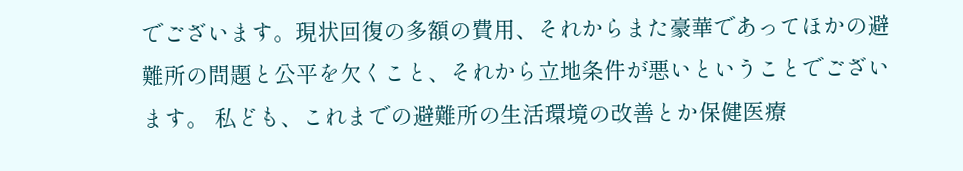でございます。現状回復の多額の費用、それからまた豪華であってほかの避難所の問題と公平を欠くこと、それから立地条件が悪いということでございます。 私ども、これまでの避難所の生活環境の改善とか保健医療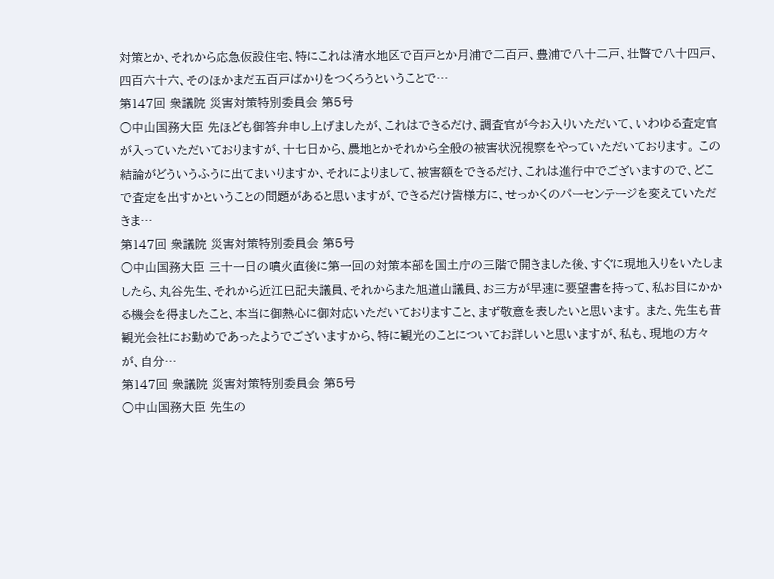対策とか、それから応急仮設住宅、特にこれは清水地区で百戸とか月浦で二百戸、豊浦で八十二戸、壮瞥で八十四戸、四百六十六、そのほかまだ五百戸ばかりをつくろうということで…
第147回 衆議院 災害対策特別委員会 第5号
○中山国務大臣 先ほども御答弁申し上げましたが、これはできるだけ、調査官が今お入りいただいて、いわゆる査定官が入っていただいておりますが、十七日から、農地とかそれから全般の被害状況視察をやっていただいております。 この結論がどういうふうに出てまいりますか、それによりまして、被害額をできるだけ、これは進行中でございますので、どこで査定を出すかということの問題があると思いますが、できるだけ皆様方に、せっかくのパーセンテージを変えていただきま…
第147回 衆議院 災害対策特別委員会 第5号
○中山国務大臣 三十一日の噴火直後に第一回の対策本部を国土庁の三階で開きました後、すぐに現地入りをいたしましたら、丸谷先生、それから近江巳記夫議員、それからまた旭道山議員、お三方が早速に要望書を持って、私お目にかかる機会を得ましたこと、本当に御熱心に御対応いただいておりますこと、まず敬意を表したいと思います。 また、先生も昔観光会社にお勤めであったようでございますから、特に観光のことについてお詳しいと思いますが、私も、現地の方々が、自分…
第147回 衆議院 災害対策特別委員会 第5号
○中山国務大臣 先生の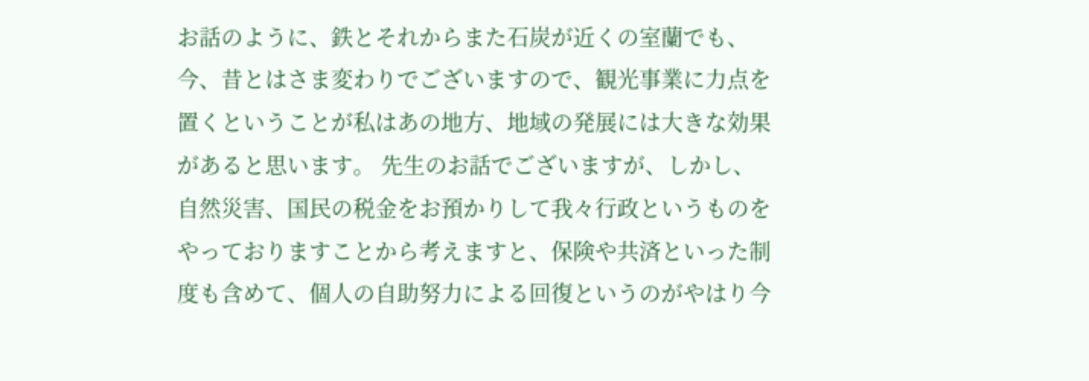お話のように、鉄とそれからまた石炭が近くの室蘭でも、今、昔とはさま変わりでございますので、観光事業に力点を置くということが私はあの地方、地域の発展には大きな効果があると思います。 先生のお話でございますが、しかし、自然災害、国民の税金をお預かりして我々行政というものをやっておりますことから考えますと、保険や共済といった制度も含めて、個人の自助努力による回復というのがやはり今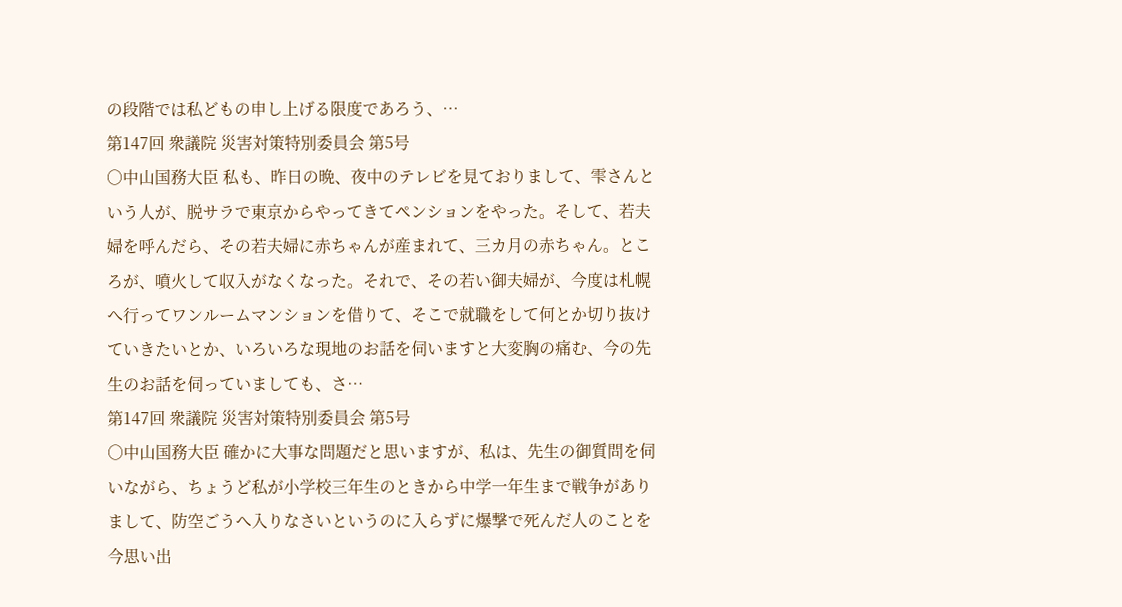の段階では私どもの申し上げる限度であろう、…
第147回 衆議院 災害対策特別委員会 第5号
○中山国務大臣 私も、昨日の晩、夜中のテレビを見ておりまして、雫さんという人が、脱サラで東京からやってきてペンションをやった。そして、若夫婦を呼んだら、その若夫婦に赤ちゃんが産まれて、三カ月の赤ちゃん。ところが、噴火して収入がなくなった。それで、その若い御夫婦が、今度は札幌へ行ってワンルームマンションを借りて、そこで就職をして何とか切り抜けていきたいとか、いろいろな現地のお話を伺いますと大変胸の痛む、今の先生のお話を伺っていましても、さ…
第147回 衆議院 災害対策特別委員会 第5号
○中山国務大臣 確かに大事な問題だと思いますが、私は、先生の御質問を伺いながら、ちょうど私が小学校三年生のときから中学一年生まで戦争がありまして、防空ごうへ入りなさいというのに入らずに爆撃で死んだ人のことを今思い出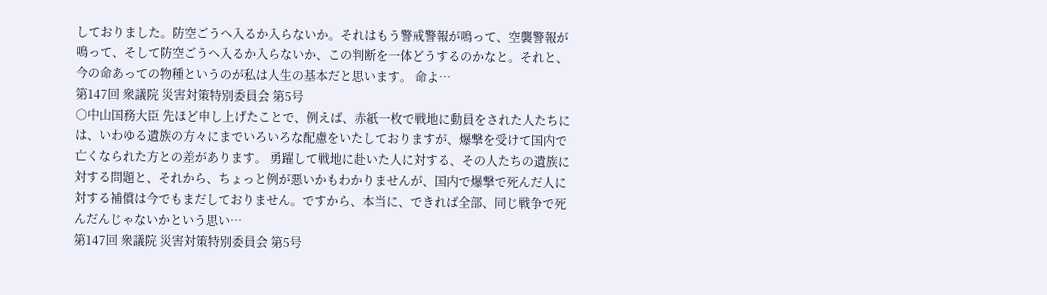しておりました。防空ごうへ入るか入らないか。それはもう警戒警報が鳴って、空襲警報が鳴って、そして防空ごうへ入るか入らないか、この判断を一体どうするのかなと。それと、今の命あっての物種というのが私は人生の基本だと思います。 命よ…
第147回 衆議院 災害対策特別委員会 第5号
○中山国務大臣 先ほど申し上げたことで、例えば、赤紙一枚で戦地に動員をされた人たちには、いわゆる遺族の方々にまでいろいろな配慮をいたしておりますが、爆撃を受けて国内で亡くなられた方との差があります。 勇躍して戦地に赴いた人に対する、その人たちの遺族に対する問題と、それから、ちょっと例が悪いかもわかりませんが、国内で爆撃で死んだ人に対する補償は今でもまだしておりません。ですから、本当に、できれば全部、同じ戦争で死んだんじゃないかという思い…
第147回 衆議院 災害対策特別委員会 第5号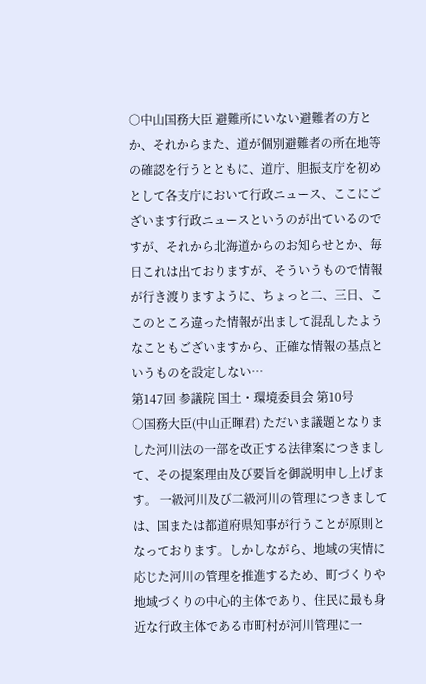○中山国務大臣 避難所にいない避難者の方とか、それからまた、道が個別避難者の所在地等の確認を行うとともに、道庁、胆振支庁を初めとして各支庁において行政ニュース、ここにございます行政ニュースというのが出ているのですが、それから北海道からのお知らせとか、毎日これは出ておりますが、そういうもので情報が行き渡りますように、ちょっと二、三日、ここのところ違った情報が出まして混乱したようなこともございますから、正確な情報の基点というものを設定しない…
第147回 参議院 国土・環境委員会 第10号
○国務大臣(中山正暉君) ただいま議題となりました河川法の一部を改正する法律案につきまして、その提案理由及び要旨を御説明申し上げます。 一級河川及び二級河川の管理につきましては、国または都道府県知事が行うことが原則となっております。しかしながら、地域の実情に応じた河川の管理を推進するため、町づくりや地域づくりの中心的主体であり、住民に最も身近な行政主体である市町村が河川管理に一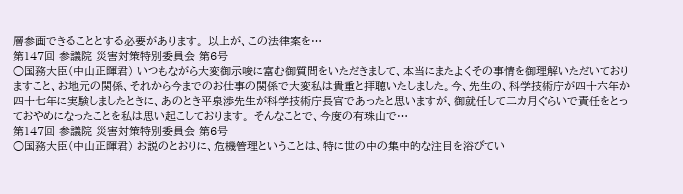層参画できることとする必要があります。 以上が、この法律案を…
第147回 参議院 災害対策特別委員会 第6号
○国務大臣(中山正暉君) いつもながら大変御示唆に富む御質問をいただきまして、本当にまたよくその事情を御理解いただいておりますこと、お地元の関係、それから今までのお仕事の関係で大変私は貴重と拝聴いたしました。今、先生の、科学技術庁が四十六年か四十七年に実験しましたときに、あのとき平泉渉先生が科学技術庁長官であったと思いますが、御就任して二カ月ぐらいで責任をとっておやめになったことを私は思い起こしております。 そんなことで、今度の有珠山で…
第147回 参議院 災害対策特別委員会 第6号
○国務大臣(中山正暉君) お説のとおりに、危機管理ということは、特に世の中の集中的な注目を浴びてい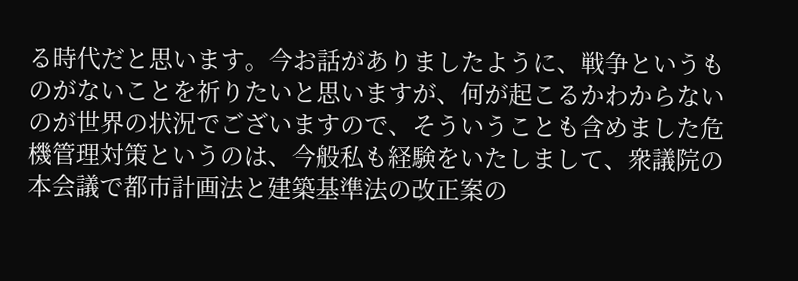る時代だと思います。今お話がありましたように、戦争というものがないことを祈りたいと思いますが、何が起こるかわからないのが世界の状況でございますので、そういうことも含めました危機管理対策というのは、今般私も経験をいたしまして、衆議院の本会議で都市計画法と建築基準法の改正案の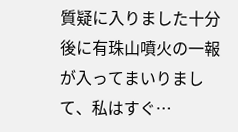質疑に入りました十分後に有珠山噴火の一報が入ってまいりまして、私はすぐ…